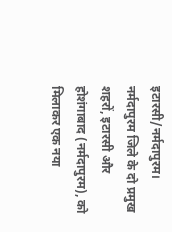इटारसी/नर्मदापुरम। नर्मदापुरम जिले के दो प्रमुख शहरों, इटारसी और होशंगाबाद (नर्मदापुरम), को मिलाकर एक नया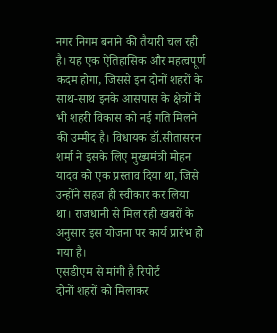नगर निगम बनाने की तैयारी चल रही है। यह एक ऐतिहासिक और महत्वपूर्ण कदम होगा, जिससे इन दोनों शहरों के साथ-साथ इनके आसपास के क्षेत्रों में भी शहरी विकास को नई गति मिलने की उम्मीद है। विधायक डॉ.सीतासरन शर्मा ने इसके लिए मुख्यमंत्री मोहन यादव को एक प्रस्ताव दिया था, जिसे उन्होंने सहज ही स्वीकार कर लिया था। राजधानी से मिल रही खबरों के अनुसार इस योजना पर कार्य प्रारंभ हो गया है।
एसडीएम से मांगी है रिपोर्ट
दोनों शहरों को मिलाकर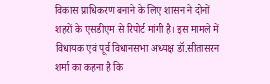विकास प्राधिकरण बनाने के लिए शासन ने दोनों शहरों के एसडीएम से रिपोर्ट मांगी है। इस मामले में विधायक एवं पूर्व विधानसभा अध्यक्ष डॉ.सीतासरन शर्मा का कहना है कि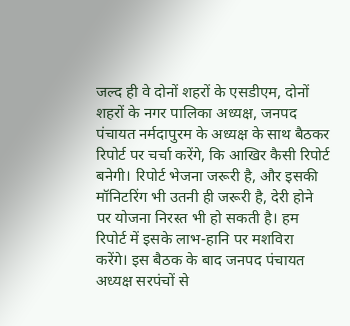जल्द ही वे दोनों शहरों के एसडीएम, दोनों शहरों के नगर पालिका अध्यक्ष, जनपद पंचायत नर्मदापुरम के अध्यक्ष के साथ बैठकर रिपोर्ट पर चर्चा करेंगे, कि आखिर कैसी रिपोर्ट बनेगी। रिपोर्ट भेजना जरूरी है, और इसकी मॉनिटरिंग भी उतनी ही जरूरी है, देरी होने पर योजना निरस्त भी हो सकती है। हम रिपोर्ट में इसके लाभ-हानि पर मशविरा करेंगे। इस बैठक के बाद जनपद पंचायत अध्यक्ष सरपंचों से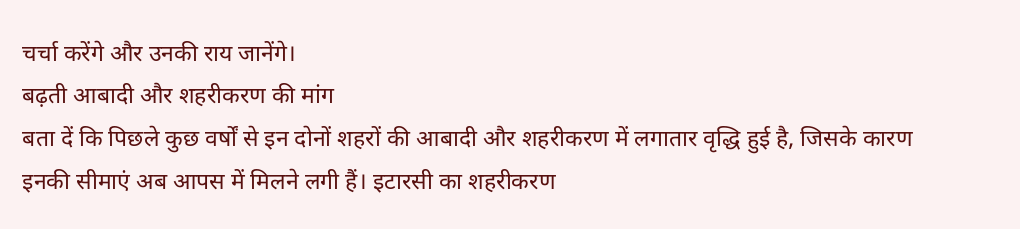चर्चा करेंगे और उनकी राय जानेंगे।
बढ़ती आबादी और शहरीकरण की मांग
बता दें कि पिछले कुछ वर्षों से इन दोनों शहरों की आबादी और शहरीकरण में लगातार वृद्धि हुई है, जिसके कारण इनकी सीमाएं अब आपस में मिलने लगी हैं। इटारसी का शहरीकरण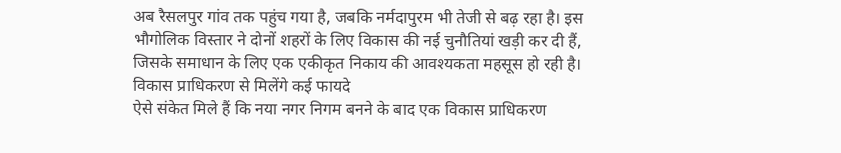अब रैसलपुर गांव तक पहुंच गया है, जबकि नर्मदापुरम भी तेजी से बढ़ रहा है। इस भौगोलिक विस्तार ने दोनों शहरों के लिए विकास की नई चुनौतियां खड़ी कर दी हैं, जिसके समाधान के लिए एक एकीकृत निकाय की आवश्यकता महसूस हो रही है।
विकास प्राधिकरण से मिलेंगे कई फायदे
ऐसे संकेत मिले हैं कि नया नगर निगम बनने के बाद एक विकास प्राधिकरण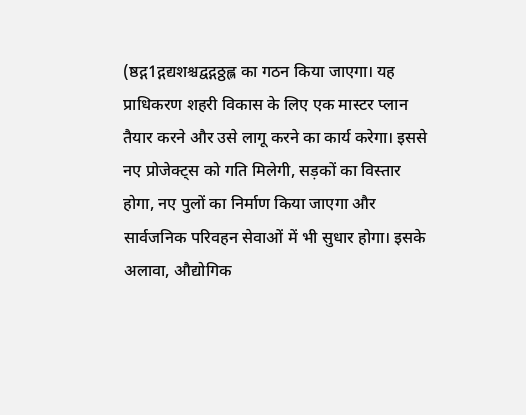(ष्ठद्ग1द्गद्यशश्चद्वद्गठ्ठह्ल का गठन किया जाएगा। यह प्राधिकरण शहरी विकास के लिए एक मास्टर प्लान तैयार करने और उसे लागू करने का कार्य करेगा। इससे नए प्रोजेक्ट्स को गति मिलेगी, सड़कों का विस्तार होगा, नए पुलों का निर्माण किया जाएगा और सार्वजनिक परिवहन सेवाओं में भी सुधार होगा। इसके अलावा, औद्योगिक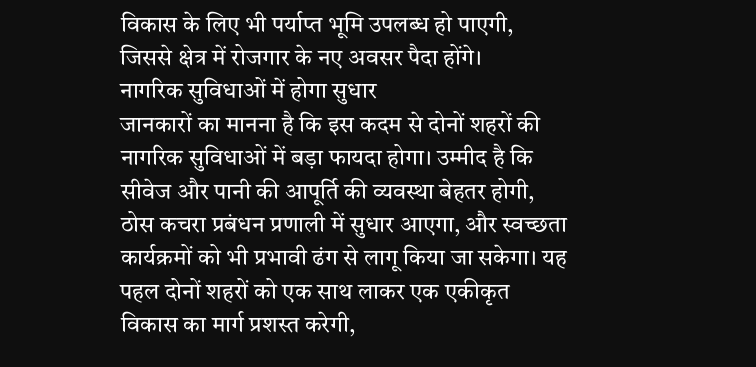विकास के लिए भी पर्याप्त भूमि उपलब्ध हो पाएगी, जिससे क्षेत्र में रोजगार के नए अवसर पैदा होंगे।
नागरिक सुविधाओं में होगा सुधार
जानकारों का मानना है कि इस कदम से दोनों शहरों की नागरिक सुविधाओं में बड़ा फायदा होगा। उम्मीद है कि सीवेज और पानी की आपूर्ति की व्यवस्था बेहतर होगी, ठोस कचरा प्रबंधन प्रणाली में सुधार आएगा, और स्वच्छता कार्यक्रमों को भी प्रभावी ढंग से लागू किया जा सकेगा। यह पहल दोनों शहरों को एक साथ लाकर एक एकीकृत विकास का मार्ग प्रशस्त करेगी,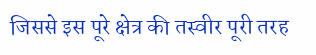जिससे इस पूरे क्षेत्र की तस्वीर पूरी तरह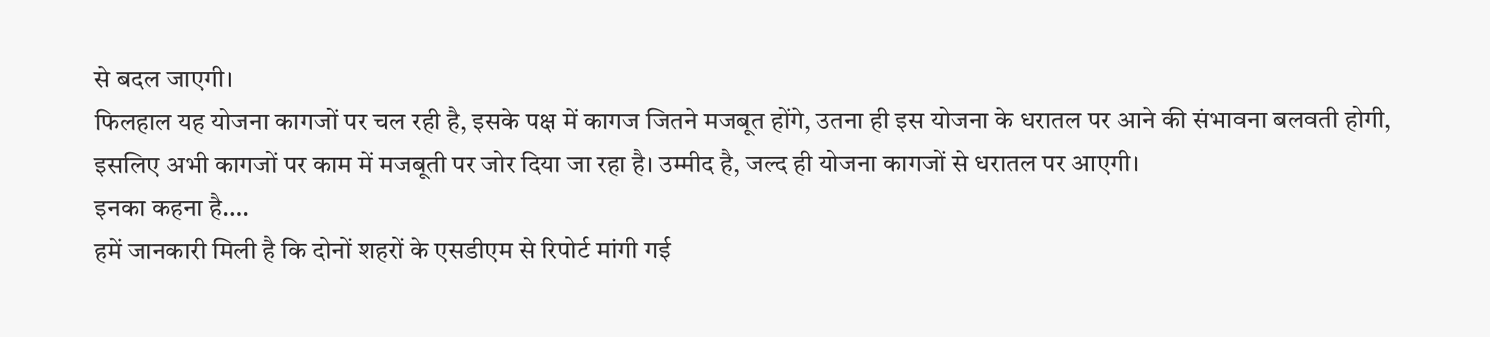से बदल जाएगी।
फिलहाल यह योजना कागजों पर चल रही है, इसके पक्ष में कागज जितने मजबूत होंगे, उतना ही इस योजना के धरातल पर आने की संभावना बलवती होगी, इसलिए अभी कागजों पर काम में मजबूती पर जोर दिया जा रहा है। उम्मीद है, जल्द ही योजना कागजों से धरातल पर आएगी।
इनका कहना है….
हमें जानकारी मिली है कि दोनों शहरों के एसडीएम से रिपोर्ट मांगी गई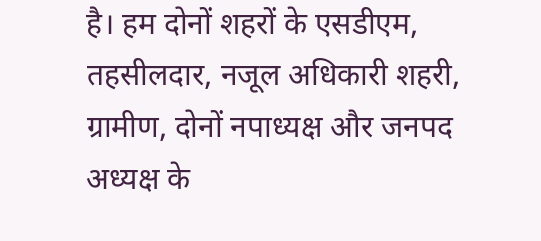है। हम दोनों शहरों के एसडीएम, तहसीलदार, नजूल अधिकारी शहरी, ग्रामीण, दोनों नपाध्यक्ष और जनपद अध्यक्ष के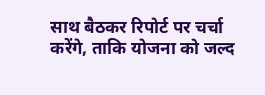साथ बैठकर रिपोर्ट पर चर्चा करेंगे, ताकि योजना को जल्द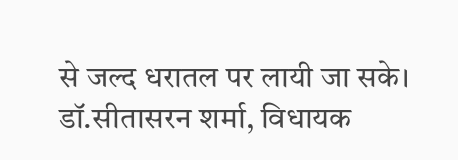से जल्द धरातल पर लायी जा सके।
डॉ.सीतासरन शर्मा, विधायक